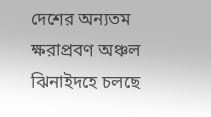দেশের অন্যতম ক্ষরাপ্রবণ অঞ্চল ঝিনাইদহে চলছে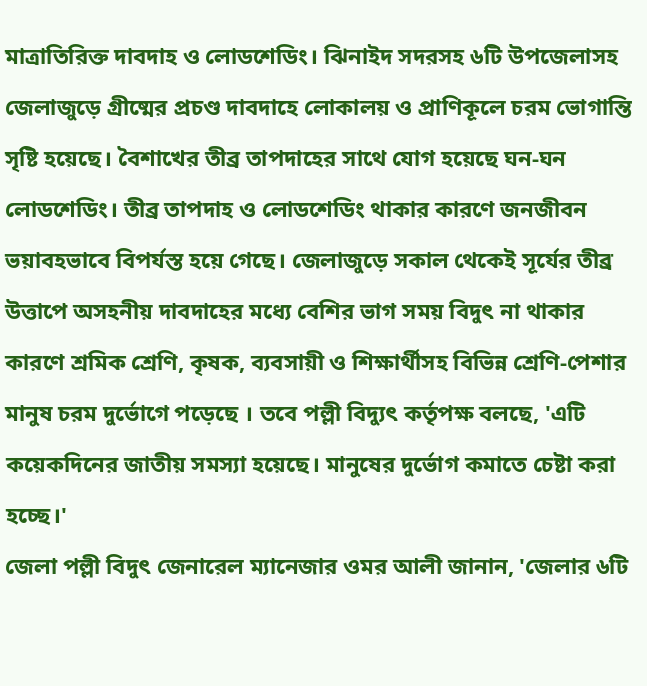মাত্রাতিরিক্ত দাবদাহ ও লোডশেডিং। ঝিনাইদ সদরসহ ৬টি উপজেলাসহ জেলাজুড়ে গ্রীষ্মের প্রচণ্ড দাবদাহে লোকালয় ও প্রাণিকূলে চরম ভোগান্তি সৃষ্টি হয়েছে। বৈশাখের তীব্র তাপদাহের সাথে যোগ হয়েছে ঘন-ঘন লোডশেডিং। তীব্র তাপদাহ ও লোডশেডিং থাকার কারণে জনজীবন ভয়াবহভাবে বিপর্যস্ত হয়ে গেছে। জেলাজুড়ে সকাল থেকেই সূর্যের তীব্র উত্তাপে অসহনীয় দাবদাহের মধ্যে বেশির ভাগ সময় বিদুৎ না থাকার কারণে শ্রমিক শ্রেণি, কৃষক, ব্যবসায়ী ও শিক্ষার্থীসহ বিভিন্ন শ্রেণি-পেশার মানুষ চরম দুর্ভোগে পড়েছে । তবে পল্লী বিদ্যুৎ কর্তৃপক্ষ বলছে, 'এটি কয়েকদিনের জাতীয় সমস্যা হয়েছে। মানুষের দুর্ভোগ কমাতে চেষ্টা করা হচ্ছে।'
জেলা পল্লী বিদুৎ জেনারেল ম্যানেজার ওমর আলী জানান, 'জেলার ৬টি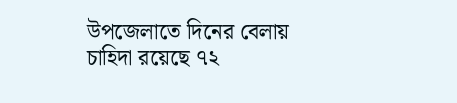উপজেলাতে দিনের বেলায় চাহিদা রয়েছে ৭২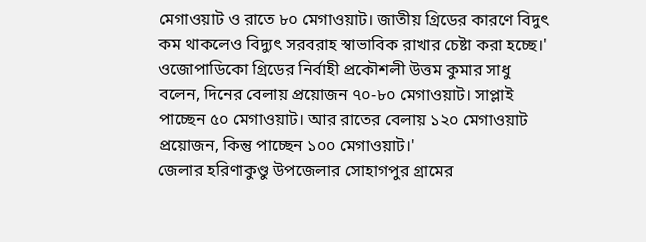মেগাওয়াট ও রাতে ৮০ মেগাওয়াট। জাতীয় গ্রিডের কারণে বিদুৎ কম থাকলেও বিদ্যুৎ সরবরাহ স্বাভাবিক রাখার চেষ্টা করা হচ্ছে।'
ওজোপাডিকো গ্রিডের নির্বাহী প্রকৌশলী উত্তম কুমার সাধু বলেন, দিনের বেলায় প্রয়োজন ৭০-৮০ মেগাওয়াট। সাপ্লাই পাচ্ছেন ৫০ মেগাওয়াট। আর রাতের বেলায় ১২০ মেগাওয়াট প্রয়োজন, কিন্তু পাচ্ছেন ১০০ মেগাওয়াট।'
জেলার হরিণাকুণ্ডু উপজেলার সোহাগপুর গ্রামের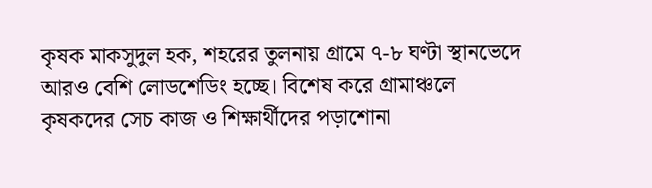কৃষক মাকসুদুল হক, শহরের তুলনায় গ্রামে ৭-৮ ঘণ্টা স্থানভেদে আরও বেশি লোডশেডিং হচ্ছে। বিশেষ করে গ্রামাঞ্চলে কৃষকদের সেচ কাজ ও শিক্ষার্থীদের পড়াশোনা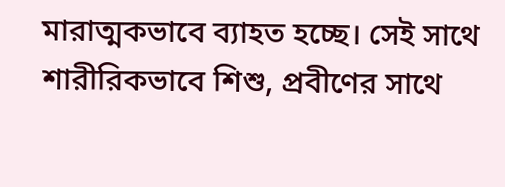মারাত্মকভাবে ব্যাহত হচ্ছে। সেই সাথে শারীরিকভাবে শিশু, প্রবীণের সাথে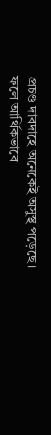প্রচণ্ড দাবদাহে অনেকেই অসুস্থ পড়েছে। ফলে আর্থিকভাবে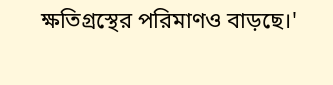ক্ষতিগ্রস্থের পরিমাণও বাড়ছে।'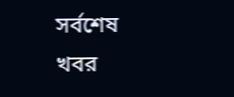সর্বশেষ খবর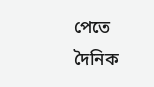পেতে দৈনিক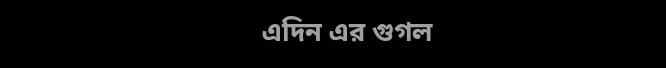এদিন এর গুগল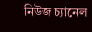নিউজ চ্যানেল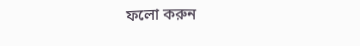ফলো করুন